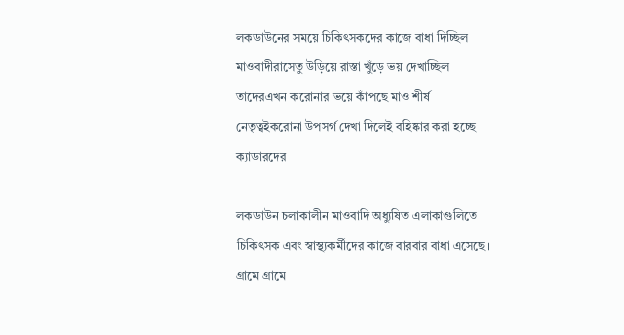লকডাউনের সময়ে চিকিৎসকদের কাজে বাধা দিচ্ছিল মাওবাদীরাসেতু উড়িয়ে রাস্তা খুঁড়ে ভয় দেখাচ্ছিল তাদেরএখন করোনার ভয়ে কাঁপছে মাও শীর্ষ নেতৃত্বইকরোনা উপসর্গ দেখা দিলেই বহিষ্কার করা হচ্ছে ক্যাডারদের

লকডাউন চলাকালীন মাওবাদি অধ্যুষিত এলাকাগুলিতে চিকিৎসক এবং স্বাস্থ্যকর্মীদের কাজে বারবার বাধা এসেছে। গ্রামে গ্রামে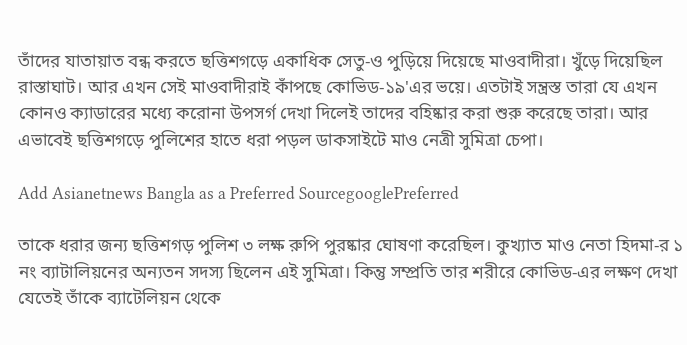তাঁদের যাতায়াত বন্ধ করতে ছত্তিশগড়ে একাধিক সেতু-ও পুড়িয়ে দিয়েছে মাওবাদীরা। খুঁড়ে দিয়েছিল রাস্তাঘাট। আর এখন সেই মাওবাদীরাই কাঁপছে কোভিড-১৯'এর ভয়ে। এতটাই সন্ত্রস্ত তারা যে এখন কোনও ক্যাডারের মধ্যে করোনা উপসর্গ দেখা দিলেই তাদের বহিষ্কার করা শুরু করেছে তারা। আর এভাবেই ছত্তিশগড়ে পুলিশের হাতে ধরা পড়ল ডাকসাইটে মাও নেত্রী সুমিত্রা চেপা।

Add Asianetnews Bangla as a Preferred SourcegooglePreferred

তাকে ধরার জন্য ছত্তিশগড় পুলিশ ৩ লক্ষ রুপি পুরষ্কার ঘোষণা করেছিল। কুখ্যাত মাও নেতা হিদমা-র ১ নং ব্যাটালিয়নের অন্যতন সদস্য ছিলেন এই সুমিত্রা। কিন্তু সম্প্রতি তার শরীরে কোভিড-এর লক্ষণ দেখা যেতেই তাঁকে ব্যাটেলিয়ন থেকে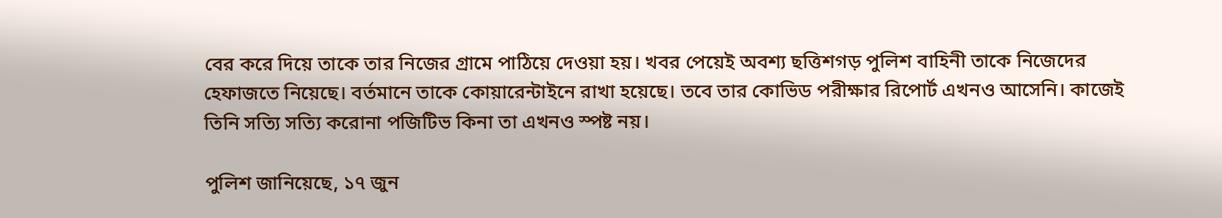বের করে দিয়ে তাকে তার নিজের গ্রামে পাঠিয়ে দেওয়া হয়। খবর পেয়েই অবশ্য ছত্তিশগড় পুলিশ বাহিনী তাকে নিজেদের হেফাজতে নিয়েছে। বর্তমানে তাকে কোয়ারেন্টাইনে রাখা হয়েছে। তবে তার কোভিড পরীক্ষার রিপোর্ট এখনও আসেনি। কাজেই তিনি সত্যি সত্যি করোনা পজিটিভ কিনা তা এখনও স্পষ্ট নয়।

পুলিশ জানিয়েছে, ১৭ জুন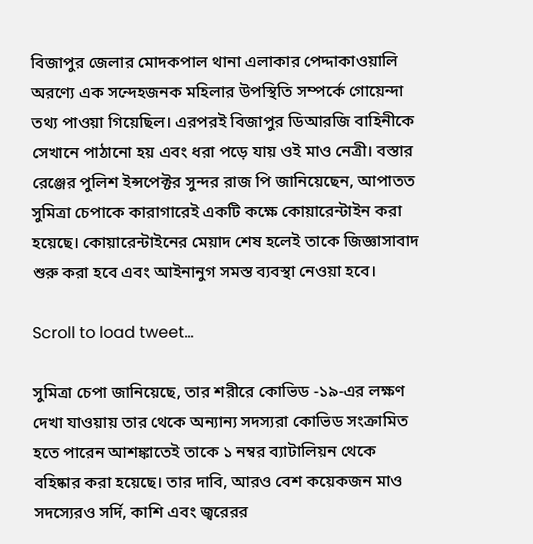বিজাপুর জেলার মোদকপাল থানা এলাকার পেদ্দাকাওয়ালি অরণ্যে এক সন্দেহজনক মহিলার উপস্থিতি সম্পর্কে গোয়েন্দা তথ্য পাওয়া গিয়েছিল। এরপরই বিজাপুর ডিআরজি বাহিনীকে সেখানে পাঠানো হয় এবং ধরা পড়ে যায় ওই মাও নেত্রী। বস্তার রেঞ্জের পুলিশ ইন্সপেক্টর সুন্দর রাজ পি জানিয়েছেন, আপাতত সুমিত্রা চেপাকে কারাগারেই একটি কক্ষে কোয়ারেন্টাইন করা হয়েছে। কোয়ারেন্টাইনের মেয়াদ শেষ হলেই তাকে জিজ্ঞাসাবাদ শুরু করা হবে এবং আইনানুগ সমস্ত ব্যবস্থা নেওয়া হবে।

Scroll to load tweet…

সুমিত্রা চেপা জানিয়েছে, তার শরীরে কোভিড -১৯-এর লক্ষণ দেখা যাওয়ায় তার থেকে অন্যান্য সদস্যরা কোভিড সংক্রামিত হতে পারেন আশঙ্কাতেই তাকে ১ নম্বর ব্যাটালিয়ন থেকে বহিষ্কার করা হয়েছে। তার দাবি, আরও বেশ কয়েকজন মাও সদস্যেরও সর্দি, কাশি এবং জ্বরেরর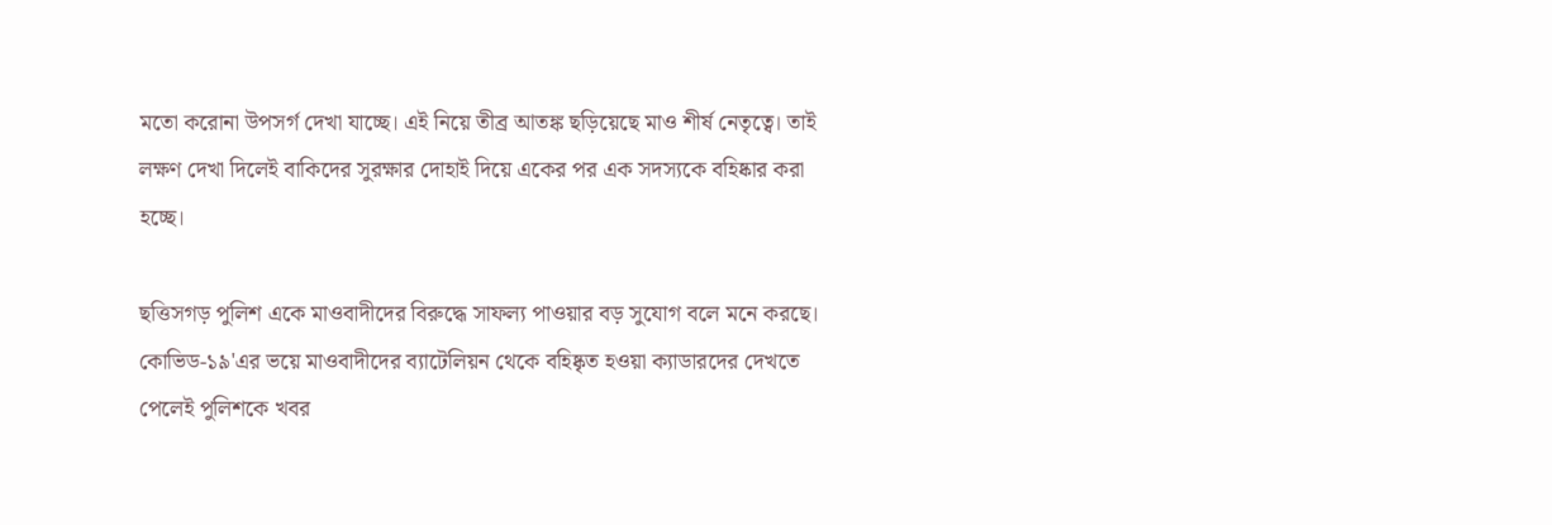মতো করোনা উপসর্গ দেখা যাচ্ছে। এই নিয়ে তীব্র আতঙ্ক ছড়িয়েছে মাও শীর্ষ নেতৃত্বে। তাই লক্ষণ দেখা দিলেই বাকিদের সুরক্ষার দোহাই দিয়ে একের পর এক সদস্যকে বহিষ্কার করা হচ্ছে।

ছত্তিসগড় পুলিশ একে মাওবাদীদের বিরুদ্ধে সাফল্য পাওয়ার বড় সুযোগ বলে মনে করছে। কোভিড-১৯'এর ভয়ে মাওবাদীদের ব্যাটেলিয়ন থেকে বহিষ্কৃত হওয়া ক্যাডারদের দেখতে পেলেই পুলিশকে খবর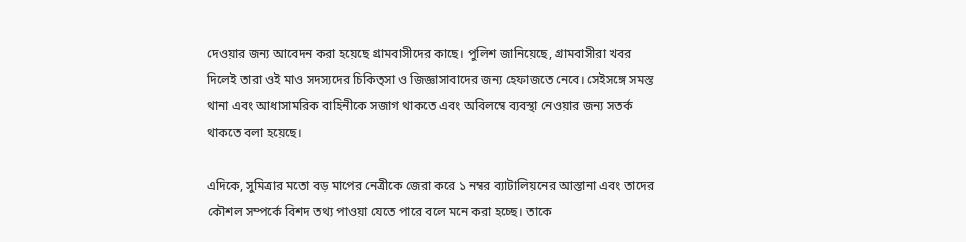দেওয়ার জন্য আবেদন করা হয়েছে গ্রামবাসীদের কাছে। পুলিশ জানিয়েছে, গ্রামবাসীরা খবর দিলেই তারা ওই মাও সদস্যদের চিকিত্সা ও জিজ্ঞাসাবাদের জন্য হেফাজতে নেবে। সেইসঙ্গে সমস্ত থানা এবং আধাসামরিক বাহিনীকে সজাগ থাকতে এবং অবিলম্বে ব্যবস্থা নেওয়ার জন্য সতর্ক থাকতে বলা হয়েছে।

এদিকে, সুমিত্রার মতো বড় মাপের নেত্রীকে জেরা করে ১ নম্বর ব্যাটালিয়নের আস্তানা এবং তাদের কৌশল সম্পর্কে বিশদ তথ্য পাওয়া যেতে পারে বলে মনে করা হচ্ছে। তাকে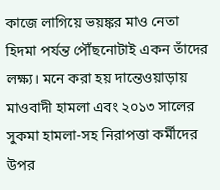কাজে লাগিয়ে ভয়ঙ্কর মাও নেতা হিদমা পর্যন্ত পৌঁছনোটাই একন তাঁদের লক্ষ্য। মনে করা হয় দান্তেওয়াড়ায় মাওবাদী হামলা এবং ২০১৩ সালের সুকমা হামলা-সহ নিরাপত্তা কর্মীদের উপর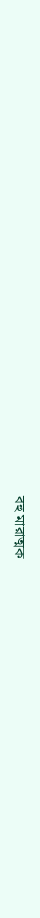বহু মারাত্মক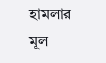হামলার মূল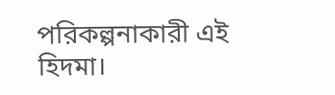পরিকল্পনাকারী এই হিদমা।